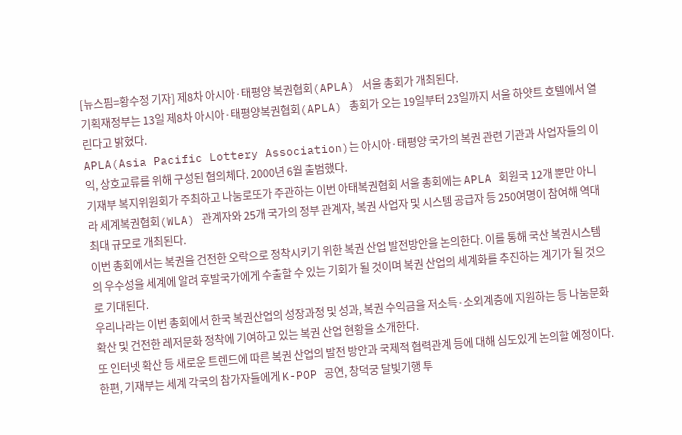[뉴스핌=황수정 기자] 제8차 아시아·태평양 복권협회(APLA) 서울 총회가 개최된다.
기획재정부는 13일 제8차 아시아·태평양복권협회(APLA) 총회가 오는 19일부터 23일까지 서울 하얏트 호텔에서 열린다고 밝혔다.
APLA(Asia Pacific Lottery Association)는 아시아·태평양 국가의 복권 관련 기관과 사업자들의 이익, 상호교류를 위해 구성된 협의체다. 2000년 6월 출범했다.
기재부 복지위원회가 주최하고 나눔로또가 주관하는 이번 아태복권협회 서울 총회에는 APLA 회원국 12개 뿐만 아니라 세계복권협회(WLA) 관계자와 25개 국가의 정부 관계자, 복권 사업자 및 시스템 공급자 등 250여명이 참여해 역대 최대 규모로 개최된다.
이번 총회에서는 복권을 건전한 오락으로 정착시키기 위한 복권 산업 발전방안을 논의한다. 이를 통해 국산 복권시스템의 우수성을 세계에 알려 후발국가에게 수출할 수 있는 기회가 될 것이며 복권 산업의 세계화를 추진하는 계기가 될 것으로 기대된다.
우리나라는 이번 총회에서 한국 복권산업의 성장과정 및 성과, 복권 수익금을 저소득·소외계층에 지원하는 등 나눔문화 확산 및 건전한 레저문화 정착에 기여하고 있는 복권 산업 현황을 소개한다.
또 인터넷 확산 등 새로운 트렌드에 따른 복권 산업의 발전 방안과 국제적 협력관계 등에 대해 심도있게 논의할 예정이다.
한편, 기재부는 세계 각국의 참가자들에게 K-POP 공연, 창덕궁 달빛기행 투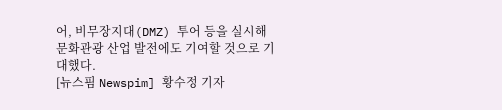어, 비무장지대(DMZ) 투어 등을 실시해 문화관광 산업 발전에도 기여할 것으로 기대했다.
[뉴스핌 Newspim] 황수정 기자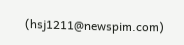(hsj1211@newspim.com)